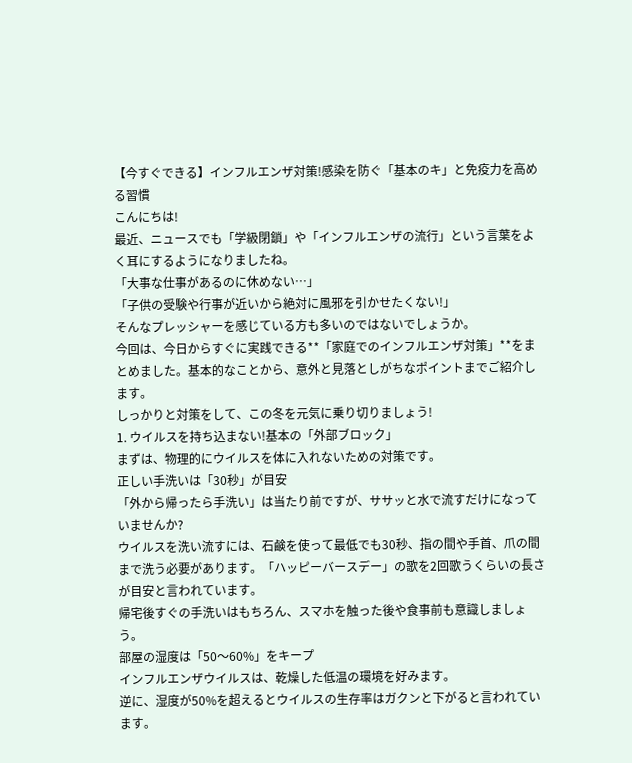【今すぐできる】インフルエンザ対策!感染を防ぐ「基本のキ」と免疫力を高める習慣
こんにちは!
最近、ニュースでも「学級閉鎖」や「インフルエンザの流行」という言葉をよく耳にするようになりましたね。
「大事な仕事があるのに休めない…」
「子供の受験や行事が近いから絶対に風邪を引かせたくない!」
そんなプレッシャーを感じている方も多いのではないでしょうか。
今回は、今日からすぐに実践できる**「家庭でのインフルエンザ対策」**をまとめました。基本的なことから、意外と見落としがちなポイントまでご紹介します。
しっかりと対策をして、この冬を元気に乗り切りましょう!
1. ウイルスを持ち込まない!基本の「外部ブロック」
まずは、物理的にウイルスを体に入れないための対策です。
正しい手洗いは「30秒」が目安
「外から帰ったら手洗い」は当たり前ですが、ササッと水で流すだけになっていませんか?
ウイルスを洗い流すには、石鹸を使って最低でも30秒、指の間や手首、爪の間まで洗う必要があります。「ハッピーバースデー」の歌を2回歌うくらいの長さが目安と言われています。
帰宅後すぐの手洗いはもちろん、スマホを触った後や食事前も意識しましょう。
部屋の湿度は「50〜60%」をキープ
インフルエンザウイルスは、乾燥した低温の環境を好みます。
逆に、湿度が50%を超えるとウイルスの生存率はガクンと下がると言われています。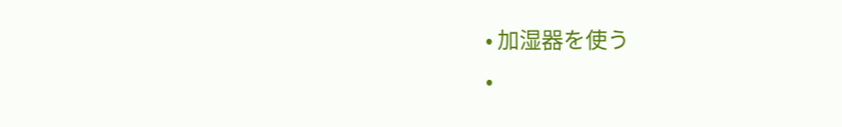• 加湿器を使う
•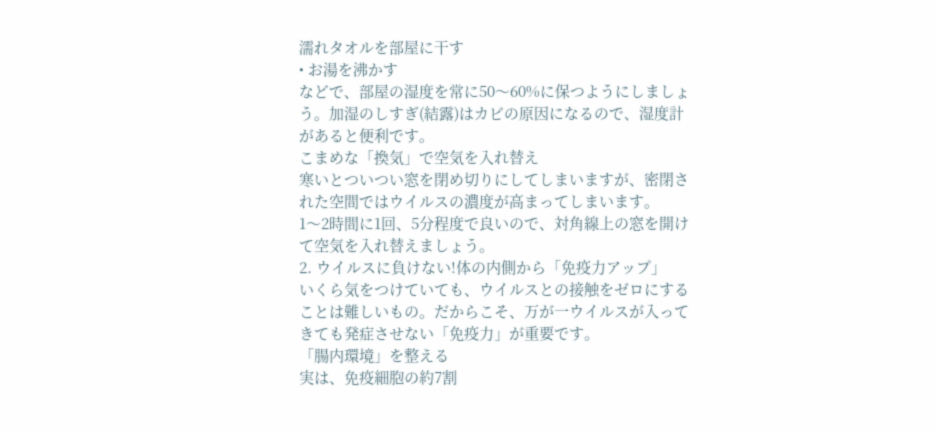濡れタオルを部屋に干す
• お湯を沸かす
などで、部屋の湿度を常に50〜60%に保つようにしましょう。加湿のしすぎ(結露)はカビの原因になるので、湿度計があると便利です。
こまめな「換気」で空気を入れ替え
寒いとついつい窓を閉め切りにしてしまいますが、密閉された空間ではウイルスの濃度が高まってしまいます。
1〜2時間に1回、5分程度で良いので、対角線上の窓を開けて空気を入れ替えましょう。
2. ウイルスに負けない!体の内側から「免疫力アップ」
いくら気をつけていても、ウイルスとの接触をゼロにすることは難しいもの。だからこそ、万が一ウイルスが入ってきても発症させない「免疫力」が重要です。
「腸内環境」を整える
実は、免疫細胞の約7割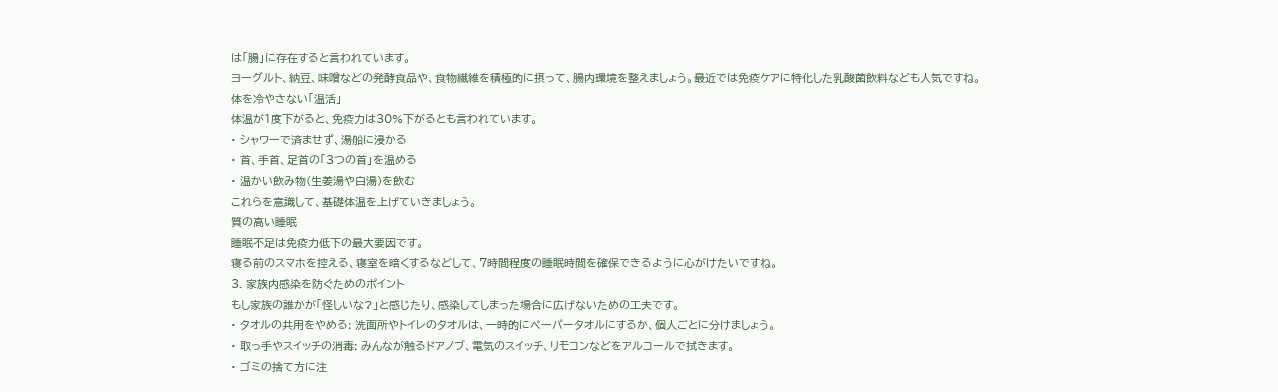は「腸」に存在すると言われています。
ヨーグルト、納豆、味噌などの発酵食品や、食物繊維を積極的に摂って、腸内環境を整えましょう。最近では免疫ケアに特化した乳酸菌飲料なども人気ですね。
体を冷やさない「温活」
体温が1度下がると、免疫力は30%下がるとも言われています。
• シャワーで済ませず、湯船に浸かる
• 首、手首、足首の「3つの首」を温める
• 温かい飲み物(生姜湯や白湯)を飲む
これらを意識して、基礎体温を上げていきましょう。
質の高い睡眠
睡眠不足は免疫力低下の最大要因です。
寝る前のスマホを控える、寝室を暗くするなどして、7時間程度の睡眠時間を確保できるように心がけたいですね。
3. 家族内感染を防ぐためのポイント
もし家族の誰かが「怪しいな?」と感じたり、感染してしまった場合に広げないための工夫です。
• タオルの共用をやめる: 洗面所やトイレのタオルは、一時的にペーパータオルにするか、個人ごとに分けましょう。
• 取っ手やスイッチの消毒: みんなが触るドアノブ、電気のスイッチ、リモコンなどをアルコールで拭きます。
• ゴミの捨て方に注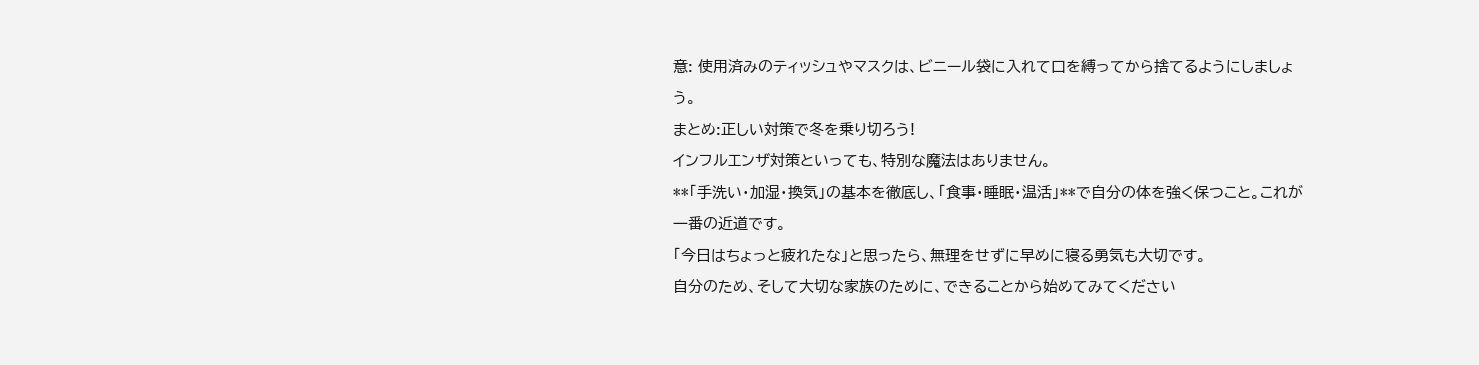意: 使用済みのティッシュやマスクは、ビニール袋に入れて口を縛ってから捨てるようにしましょう。
まとめ:正しい対策で冬を乗り切ろう!
インフルエンザ対策といっても、特別な魔法はありません。
**「手洗い・加湿・換気」の基本を徹底し、「食事・睡眠・温活」**で自分の体を強く保つこと。これが一番の近道です。
「今日はちょっと疲れたな」と思ったら、無理をせずに早めに寝る勇気も大切です。
自分のため、そして大切な家族のために、できることから始めてみてください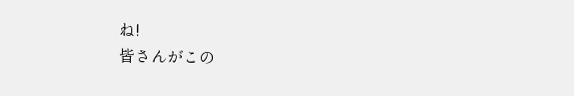ね!
皆さんがこの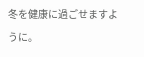冬を健康に過ごせますように。